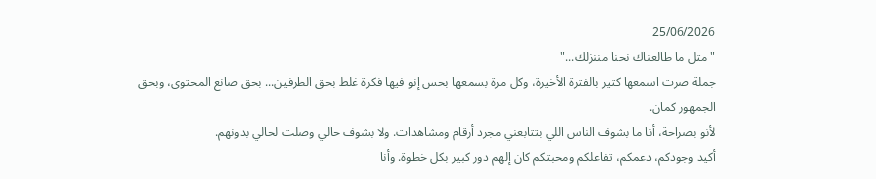25/06/2026
"متل ما طالعناك نحنا مننزلك..."
جملة صرت اسمعها كتير بالفترة الأخيرة، وكل مرة بسمعها بحس إنو فيها فكرة غلط بحق الطرفين... بحق صانع المحتوى، وبحق الجمهور كمان.
لأنو بصراحة، أنا ما بشوف الناس اللي بتتابعني مجرد أرقام ومشاهدات. ولا بشوف حالي وصلت لحالي بدونهم.
أكيد وجودكم، دعمكم، تفاعلكم ومحبتكم كان إلهم دور كبير بكل خطوة. وأنا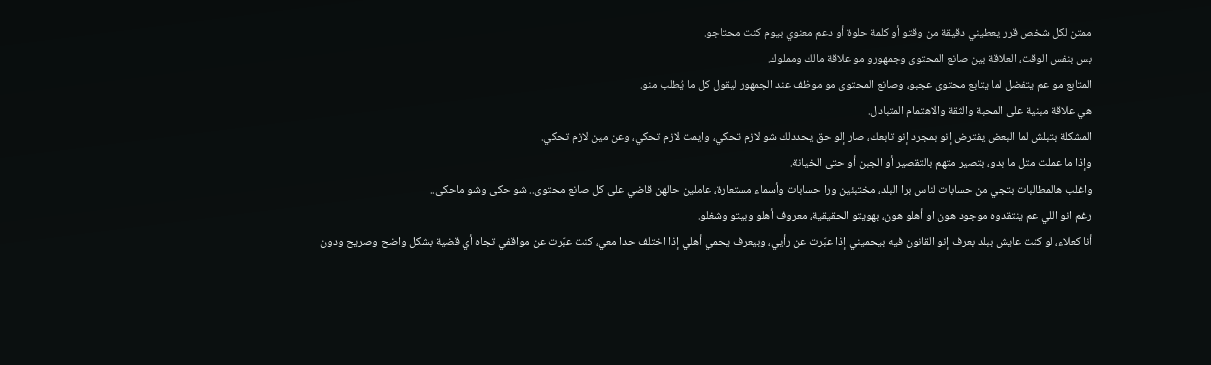ممتن لكل شخص قرر يعطيني دقيقة من وقتو أو كلمة حلوة أو دعم معنوي بيوم كنت محتاجو.
بس بنفس الوقت، العلاقة بين صانع المحتوى وجمهورو مو علاقة مالك ومملوك.
المتابع مو عم يتفضل لما يتابع محتوى عجبو، وصانع المحتوى مو موظف عند الجمهور ليقول كل ما يُطلب منو.
هي علاقة مبنية على المحبة والثقة والاهتمام المتبادل.
المشكلة بتبلش لما البعض يفترض إنو بمجرد إنو تابعك، صار إلو حق يحددلك شو لازم تحكي، وايمت لازم تحكي، وعن مين لازم تحكي.
وإذا ما عملت متل ما بدو، بتصير متهم بالتقصير أو الجبن أو حتى الخيانة.
واغلب هالمطالبات بتجي من حسابات لناس برا البلد، مختبئين ورا حسابات وأسماء مستعارة، عاملين حالهن قاضي على كل صانع محتوى.. شو حكى وشو ماحكى..
رغم انو اللي عم ينتقدوه موجود هون او أهلو هون، بهويتو الحقيقية، معروف أهلو وبيتو وشغلو.
أنا كعلاء، لو كنت عايش ببلد بعرف إنو القانون فيه بيحميني إذا عبّرت عن رأيي، وبيعرف يحمي أهلي إذا اختلف حدا معي، كنت عبّرت عن مواقفي تجاه أي قضية بشكل واضح وصريح ودون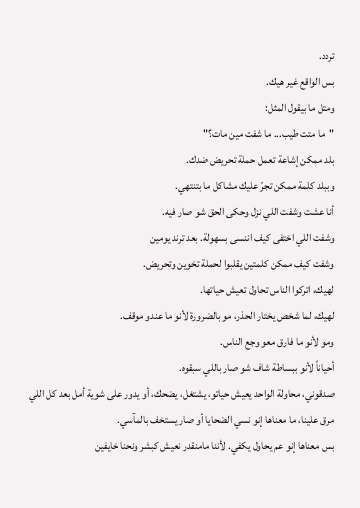تردد.
بس الواقع غير هيك.
ومتل ما بيقول المثل:
"ما متت طيب... ما شفت مين مات؟"
بلد ممكن إشاعة تعمل حملة تحريض ضدك.
وببلد كلمة ممكن تجرّ عليك مشاكل ما بتنتهي.
أنا عشت وشفت اللي نزل وحكى الحق شو صار فيه.
وشفت اللي اختفى كيف اننسى بسهولة. بعد ترند يومين
وشفت كيف ممكن كلمتين يقلبوا لحملة تخوين وتحريض.
لهيك، اتركوا الناس تحاول تعيش حياتها.
لهيك، لما شخص يختار الحذر، مو بالضرورة لأنو ما عندو موقف.
ومو لأنو ما فارق معو وجع الناس.
أحياناً لأنو ببساطة شاف شو صار باللي سبقوه.
صدقوني، محاولة الواحد يعيش حياتو، يشتغل، يضحك، أو يدور على شوية أمل بعد كل اللي مرق علينا، ما معناها إنو نسي الضحايا أو صار يستخف بالمآسي.
بس معناها إنو عم يحاول يكفي. لأننا مامنقدر نعيش كبشر ونحنا خايفين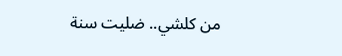من كلشي.. ضليت سنة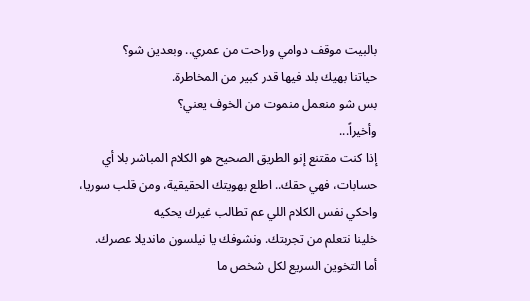بالبيت موقف دوامي وراحت من عمري.. وبعدين شو؟
حياتنا بهيك بلد فيها قدر كبير من المخاطرة.
بس شو منعمل منموت من الخوف يعني؟
وأخيراً...
إذا كنت مقتنع إنو الطريق الصحيح هو الكلام المباشر بلا أي حسابات، فهي حقك.. اطلع بهويتك الحقيقية، ومن قلب سوريا، واحكي نفس الكلام اللي عم تطالب غيرك يحكيه
خلينا نتعلم من تجربتك. ونشوفك يا نيلسون مانديلا عصرك.
أما التخوين السريع لكل شخص ما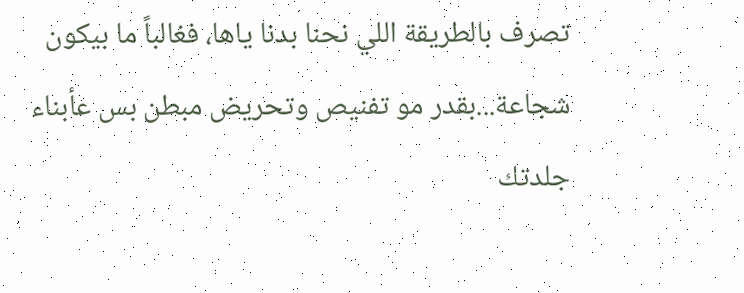تصرف بالطريقة اللي نحنا بدنا ياها، فغالباً ما بيكون شجاعة...بقدر مو تفنيص وتحريض مبطن بس عأبناء جلدتك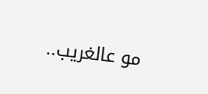مو عالغريب..